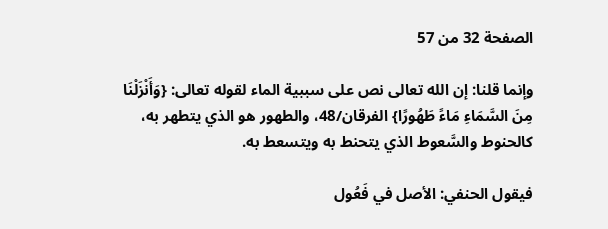الصفحة 32 من 57

وإنما قلنا: إن الله تعالى نص على سببية الماء لقوله تعالى: {وَأَنْزَلْنَا مِنَ السَّمَاءِ مَاءً طَهُورًا} الفرقان/48، والطهور هو الذي يتطهر به، كالحنوط والسَّعوط الذي يتحنط به ويتسعط به.

فيقول الحنفي: الأصل في فَعُول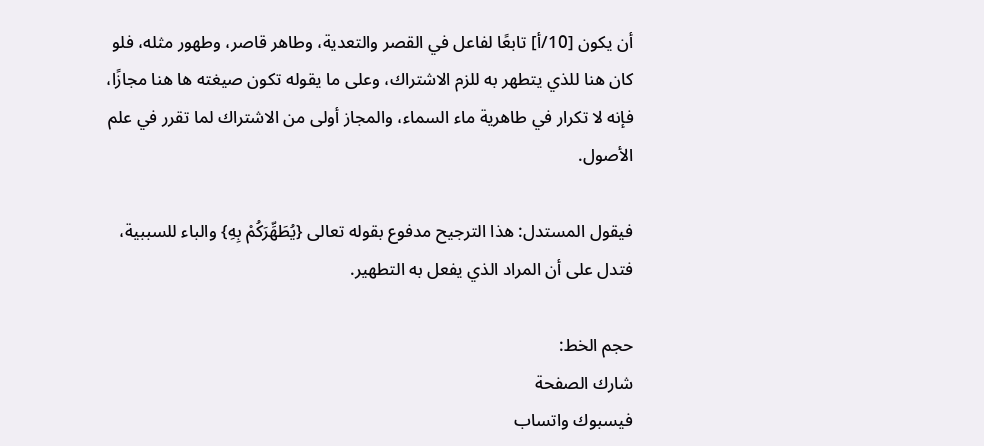أن يكون [10/أ] تابعًا لفاعل في القصر والتعدية، وطاهر قاصر، وطهور مثله، فلو كان هنا للذي يتطهر به للزم الاشتراك، وعلى ما يقوله تكون صيغته ها هنا مجازًا، فإنه لا تكرار في طاهرية ماء السماء، والمجاز أولى من الاشتراك لما تقرر في علم الأصول.

فيقول المستدل: هذا الترجيح مدفوع بقوله تعالى {يُطَهِّرَكُمْ بِهِ} والباء للسببية، فتدل على أن المراد الذي يفعل به التطهير.

حجم الخط:
شارك الصفحة
فيسبوك واتساب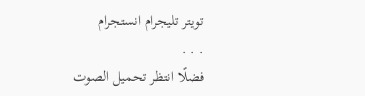تويتر تليجرام انستجرام
. . .
فضلًا انتظر تحميل الصوت